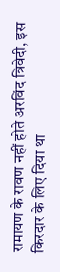रामायण के रावण नहीं होते अरविंद त्रिवेदी, इस किरदार के लिए दिया था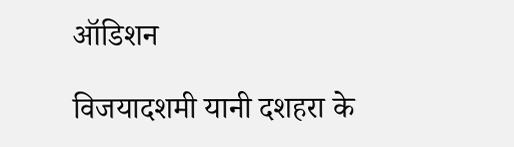ऑडिशन

विजयादशमी यानी दशहरा के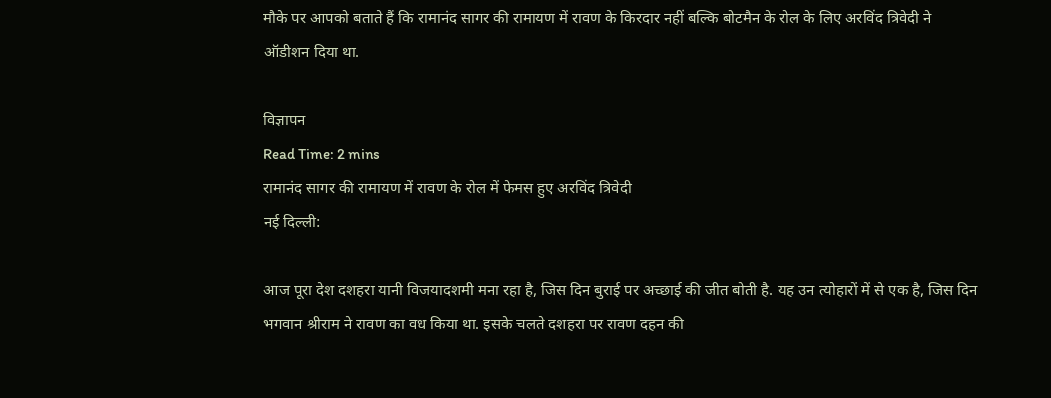मौके पर आपको बताते हैं कि रामानंद सागर की रामायण में रावण के किरदार नहीं बल्कि बोटमैन के रोल के लिए अरविंद त्रिवेदी ने ऑडीशन दिया था.

विज्ञापन
Read Time: 2 mins
रामानंद सागर की रामायण में रावण के रोल में फेमस हुए अरविंद त्रिवेदी
नई दिल्ली:

आज पूरा देश दशहरा यानी विजयादशमी मना रहा है, जिस दिन बुराई पर अच्छाई की जीत बोती है. यह उन त्योहारों में से एक है, जिस दिन भगवान श्रीराम ने रावण का वध किया था. इसके चलते दशहरा पर रावण दहन की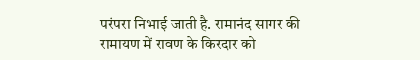परंपरा निभाई जाती है. रामानंद सागर की रामायण में रावण के किरदार को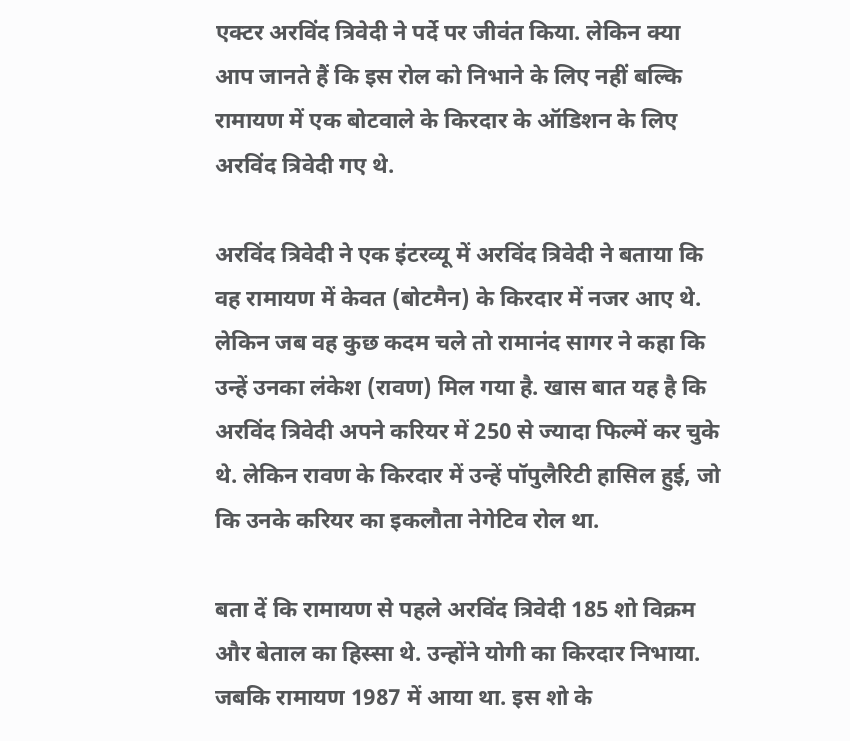एक्टर अरविंद त्रिवेदी ने पर्दे पर जीवंत किया. लेकिन क्या आप जानते हैं कि इस रोल को निभाने के लिए नहीं बल्कि रामायण में एक बोटवाले के किरदार के ऑडिशन के लिए अरविंद त्रिवेदी गए थे.

अरविंद त्रिवेदी ने एक इंटरव्यू में अरविंद त्रिवेदी ने बताया कि वह रामायण में केवत (बोटमैन) के किरदार में नजर आए थे. लेकिन जब वह कुछ कदम चले तो रामानंद सागर ने कहा कि उन्हें उनका लंकेश (रावण) मिल गया है. खास बात यह है कि अरविंद त्रिवेदी अपने करियर में 250 से ज्यादा फिल्में कर चुके थे. लेकिन रावण के किरदार में उन्हें पॉपुलैरिटी हासिल हुई, जो कि उनके करियर का इकलौता नेगेटिव रोल था.

बता दें कि रामायण से पहले अरविंद त्रिवेदी 185 शो विक्रम और बेताल का हिस्सा थे. उन्होंने योगी का किरदार निभाया. जबकि रामायण 1987 में आया था. इस शो के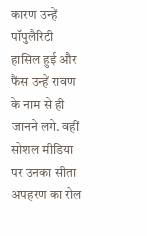कारण उन्हें पॉपुलैरिटी हासिल हुई और फैंस उन्हें रावण के नाम से ही जानने लगे. वहीं सोशल मीडिया पर उनका सीता अपहरण का रोल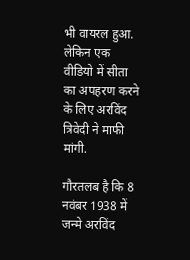भी वायरल हुआ. लेकिन एक वीडियो में सीता का अपहरण करने के लिए अरविंद त्रिवेदी ने माफी मांगी.

गौरतलब है कि 8 नवंबर 1938 में जन्मे अरविंद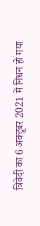त्रिवेदी का 6 अक्टूबर 2021 में निधन हो गया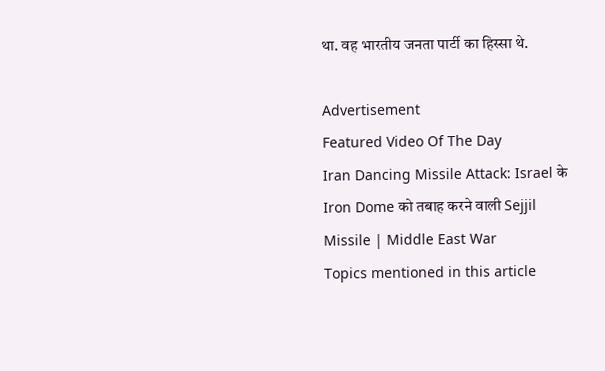था. वह भारतीय जनता पार्टी का हिस्सा थे.

Advertisement
Featured Video Of The Day
Iran Dancing Missile Attack: Israel के Iron Dome को तबाह करने वाली Sejjil Missile | Middle East War
Topics mentioned in this article